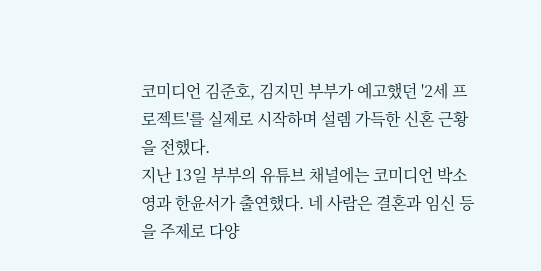코미디언 김준호, 김지민 부부가 예고했던 '2세 프로젝트'를 실제로 시작하며 설렘 가득한 신혼 근황을 전했다.
지난 13일 부부의 유튜브 채널에는 코미디언 박소영과 한윤서가 출연했다. 네 사람은 결혼과 임신 등을 주제로 다양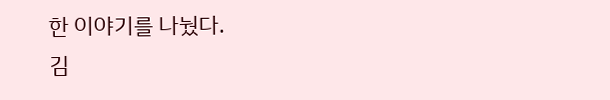한 이야기를 나눴다.
김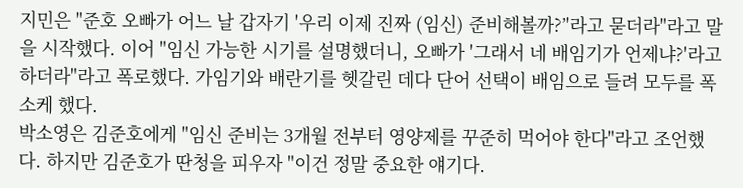지민은 "준호 오빠가 어느 날 갑자기 '우리 이제 진짜 (임신) 준비해볼까?’'라고 묻더라"라고 말을 시작했다. 이어 "임신 가능한 시기를 설명했더니, 오빠가 '그래서 네 배임기가 언제냐?'라고 하더라"라고 폭로했다. 가임기와 배란기를 헷갈린 데다 단어 선택이 배임으로 들려 모두를 폭소케 했다.
박소영은 김준호에게 "임신 준비는 3개월 전부터 영양제를 꾸준히 먹어야 한다"라고 조언했다. 하지만 김준호가 딴청을 피우자 "이건 정말 중요한 얘기다.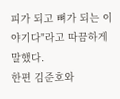피가 되고 뼈가 되는 이야기다"라고 따끔하게 말했다.
한편 김준호와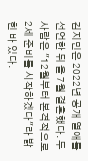김지민은 2022년 공개 열애를 선언한 뒤 올 7월 결혼했다. 두 사람은 "12월부터 본격적으로 2세 준비를 시작하겠다"라 밝힌 바 있다.